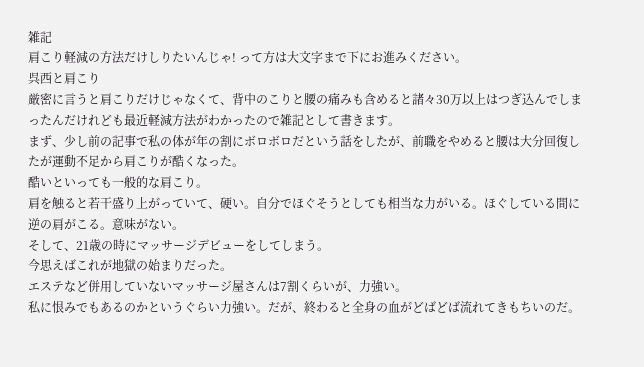雑記
肩こり軽減の方法だけしりたいんじゃ! って方は大文字まで下にお進みください。
呉西と肩こり
厳密に言うと肩こりだけじゃなくて、背中のこりと腰の痛みも含めると諸々30万以上はつぎ込んでしまったんだけれども最近軽減方法がわかったので雑記として書きます。
まず、少し前の記事で私の体が年の割にボロボロだという話をしたが、前職をやめると腰は大分回復したが運動不足から肩こりが酷くなった。
酷いといっても一般的な肩こり。
肩を触ると若干盛り上がっていて、硬い。自分でほぐそうとしても相当な力がいる。ほぐしている間に逆の肩がこる。意味がない。
そして、21歳の時にマッサージデビューをしてしまう。
今思えばこれが地獄の始まりだった。
エステなど併用していないマッサージ屋さんは7割くらいが、力強い。
私に恨みでもあるのかというぐらい力強い。だが、終わると全身の血がどばどば流れてきもちいのだ。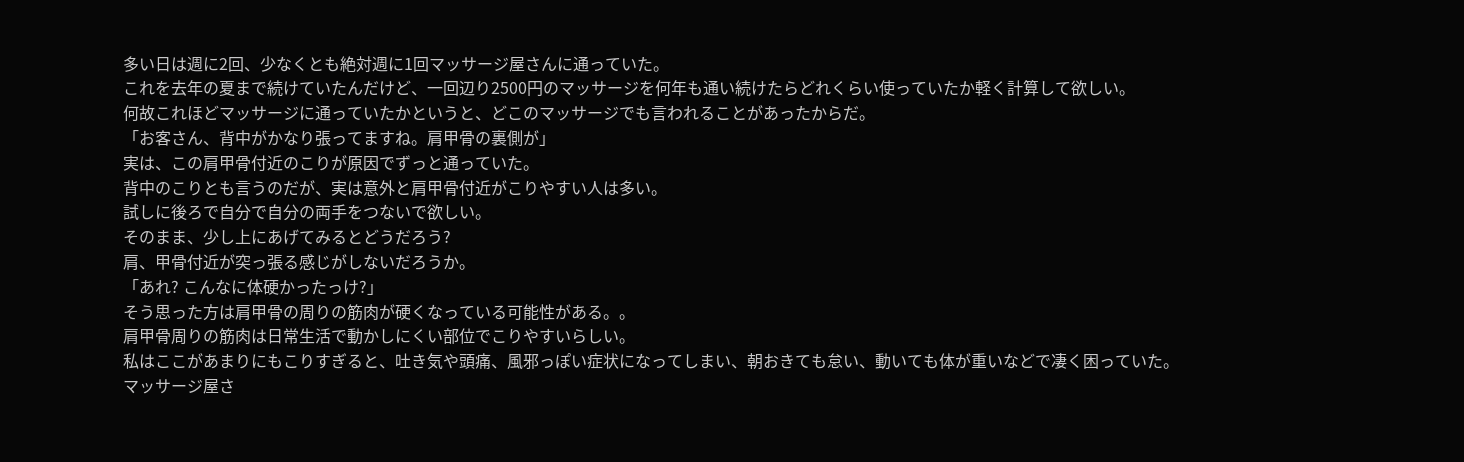多い日は週に2回、少なくとも絶対週に1回マッサージ屋さんに通っていた。
これを去年の夏まで続けていたんだけど、一回辺り2500円のマッサージを何年も通い続けたらどれくらい使っていたか軽く計算して欲しい。
何故これほどマッサージに通っていたかというと、どこのマッサージでも言われることがあったからだ。
「お客さん、背中がかなり張ってますね。肩甲骨の裏側が」
実は、この肩甲骨付近のこりが原因でずっと通っていた。
背中のこりとも言うのだが、実は意外と肩甲骨付近がこりやすい人は多い。
試しに後ろで自分で自分の両手をつないで欲しい。
そのまま、少し上にあげてみるとどうだろう?
肩、甲骨付近が突っ張る感じがしないだろうか。
「あれ? こんなに体硬かったっけ?」
そう思った方は肩甲骨の周りの筋肉が硬くなっている可能性がある。。
肩甲骨周りの筋肉は日常生活で動かしにくい部位でこりやすいらしい。
私はここがあまりにもこりすぎると、吐き気や頭痛、風邪っぽい症状になってしまい、朝おきても怠い、動いても体が重いなどで凄く困っていた。
マッサージ屋さ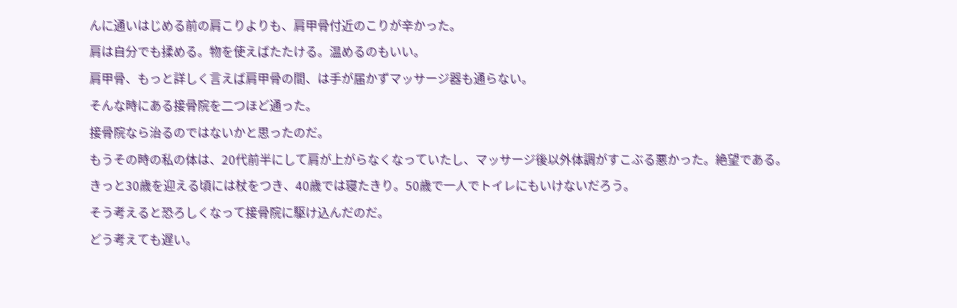んに通いはじめる前の肩こりよりも、肩甲骨付近のこりが辛かった。
肩は自分でも揉める。物を使えばたたける。温めるのもいい。
肩甲骨、もっと詳しく言えば肩甲骨の間、は手が届かずマッサージ器も通らない。
そんな時にある接骨院を二つほど通った。
接骨院なら治るのではないかと思ったのだ。
もうその時の私の体は、20代前半にして肩が上がらなくなっていたし、マッサージ後以外体調がすこぶる悪かった。絶望である。
きっと30歳を迎える頃には杖をつき、40歳では寝たきり。50歳で一人でトイレにもいけないだろう。
そう考えると恐ろしくなって接骨院に駆け込んだのだ。
どう考えても遅い。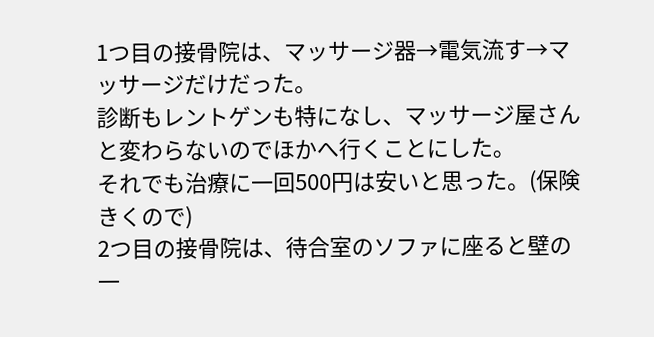1つ目の接骨院は、マッサージ器→電気流す→マッサージだけだった。
診断もレントゲンも特になし、マッサージ屋さんと変わらないのでほかへ行くことにした。
それでも治療に一回500円は安いと思った。(保険きくので)
2つ目の接骨院は、待合室のソファに座ると壁の一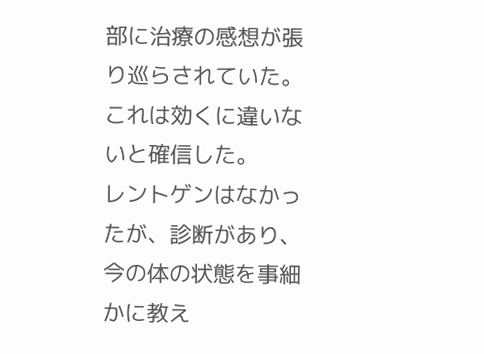部に治療の感想が張り巡らされていた。これは効くに違いないと確信した。
レントゲンはなかったが、診断があり、今の体の状態を事細かに教え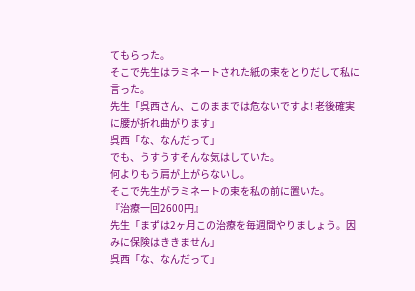てもらった。
そこで先生はラミネートされた紙の束をとりだして私に言った。
先生「呉西さん、このままでは危ないですよ! 老後確実に腰が折れ曲がります」
呉西「な、なんだって」
でも、うすうすそんな気はしていた。
何よりもう肩が上がらないし。
そこで先生がラミネートの束を私の前に置いた。
『治療一回2600円』
先生「まずは2ヶ月この治療を毎週間やりましょう。因みに保険はききません」
呉西「な、なんだって」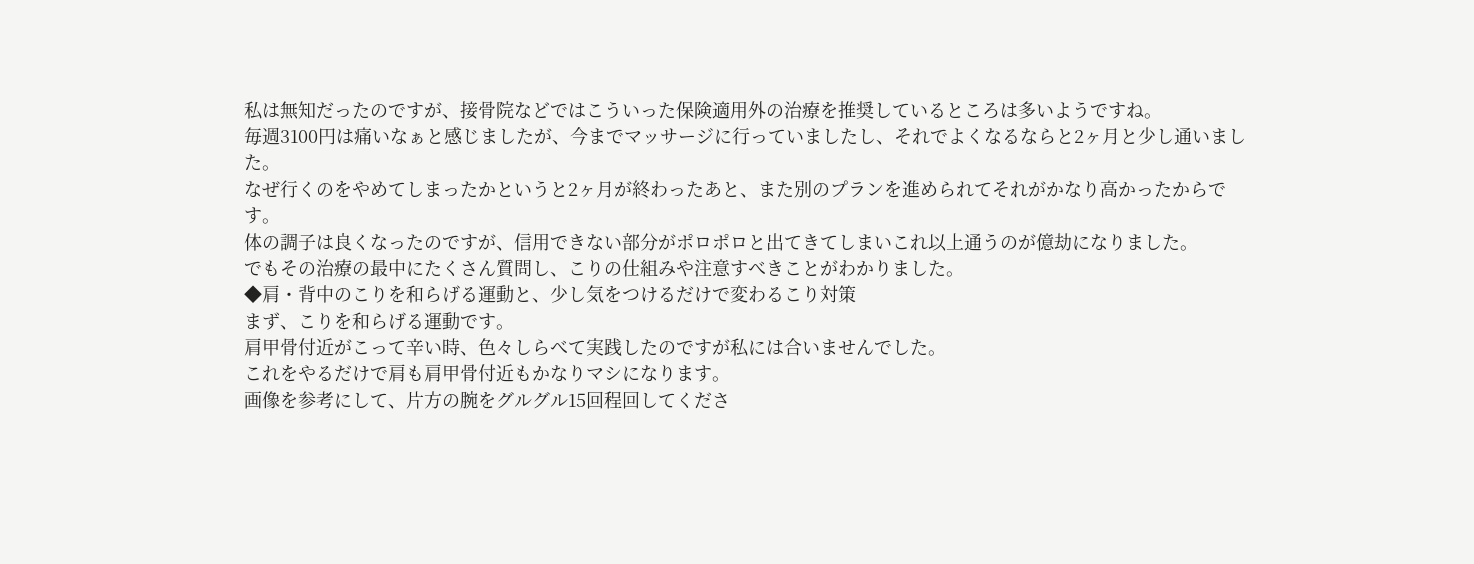私は無知だったのですが、接骨院などではこういった保険適用外の治療を推奨しているところは多いようですね。
毎週3100円は痛いなぁと感じましたが、今までマッサージに行っていましたし、それでよくなるならと2ヶ月と少し通いました。
なぜ行くのをやめてしまったかというと2ヶ月が終わったあと、また別のプランを進められてそれがかなり高かったからです。
体の調子は良くなったのですが、信用できない部分がポロポロと出てきてしまいこれ以上通うのが億劫になりました。
でもその治療の最中にたくさん質問し、こりの仕組みや注意すべきことがわかりました。
◆肩・背中のこりを和らげる運動と、少し気をつけるだけで変わるこり対策
まず、こりを和らげる運動です。
肩甲骨付近がこって辛い時、色々しらべて実践したのですが私には合いませんでした。
これをやるだけで肩も肩甲骨付近もかなりマシになります。
画像を参考にして、片方の腕をグルグル15回程回してくださ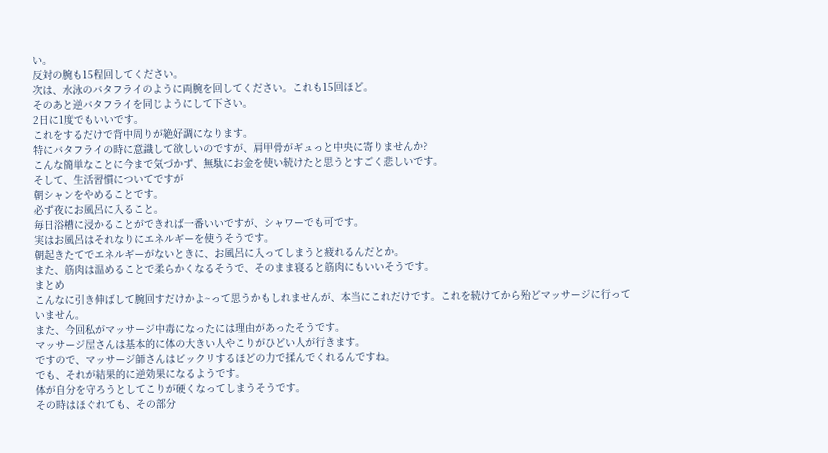い。
反対の腕も15程回してください。
次は、水泳のバタフライのように両腕を回してください。これも15回ほど。
そのあと逆バタフライを同じようにして下さい。
2日に1度でもいいです。
これをするだけで背中周りが絶好調になります。
特にバタフライの時に意識して欲しいのですが、肩甲骨がギュっと中央に寄りませんか?
こんな簡単なことに今まで気づかず、無駄にお金を使い続けたと思うとすごく悲しいです。
そして、生活習慣についてですが
朝シャンをやめることです。
必ず夜にお風呂に入ること。
毎日浴槽に浸かることができれば一番いいですが、シャワーでも可です。
実はお風呂はそれなりにエネルギーを使うそうです。
朝起きたてでエネルギーがないときに、お風呂に入ってしまうと疲れるんだとか。
また、筋肉は温めることで柔らかくなるそうで、そのまま寝ると筋肉にもいいそうです。
まとめ
こんなに引き伸ばして腕回すだけかよ~って思うかもしれませんが、本当にこれだけです。これを続けてから殆どマッサージに行っていません。
また、今回私がマッサージ中毒になったには理由があったそうです。
マッサージ屋さんは基本的に体の大きい人やこりがひどい人が行きます。
ですので、マッサージ師さんはビックリするほどの力で揉んでくれるんですね。
でも、それが結果的に逆効果になるようです。
体が自分を守ろうとしてこりが硬くなってしまうそうです。
その時はほぐれても、その部分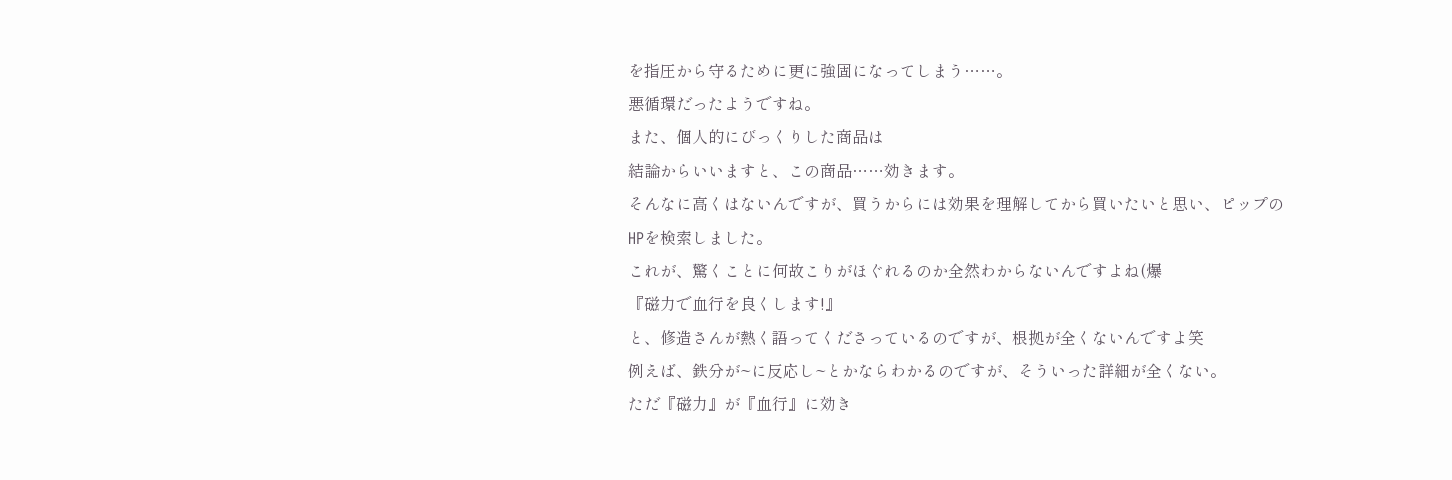を指圧から守るために更に強固になってしまう……。
悪循環だったようですね。
また、個人的にびっくりした商品は
結論からいいますと、この商品……効きます。
そんなに高くはないんですが、買うからには効果を理解してから買いたいと思い、ピップのHPを検索しました。
これが、驚くことに何故こりがほぐれるのか全然わからないんですよね(爆
『磁力で血行を良くします!』
と、修造さんが熱く語ってくださっているのですが、根拠が全くないんですよ笑
例えば、鉄分が~に反応し~とかならわかるのですが、そういった詳細が全くない。
ただ『磁力』が『血行』に効き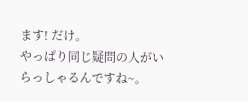ます! だけ。
やっぱり同じ疑問の人がいらっしゃるんですね~。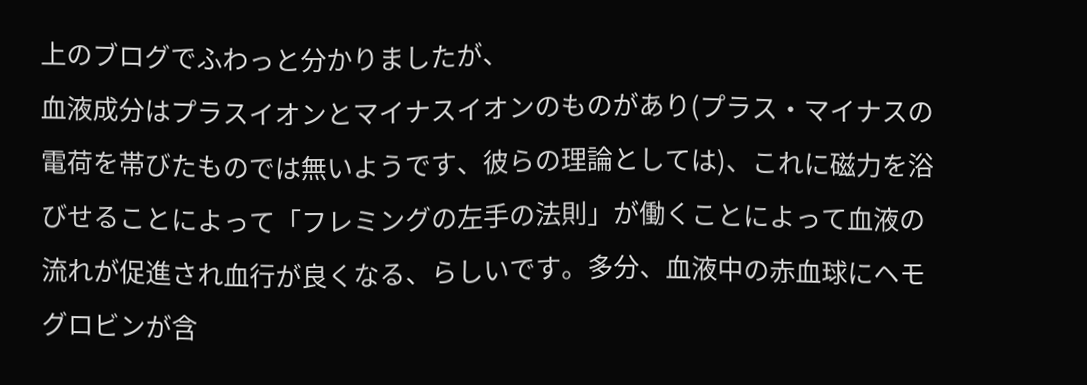上のブログでふわっと分かりましたが、
血液成分はプラスイオンとマイナスイオンのものがあり(プラス・マイナスの電荷を帯びたものでは無いようです、彼らの理論としては)、これに磁力を浴びせることによって「フレミングの左手の法則」が働くことによって血液の流れが促進され血行が良くなる、らしいです。多分、血液中の赤血球にヘモグロビンが含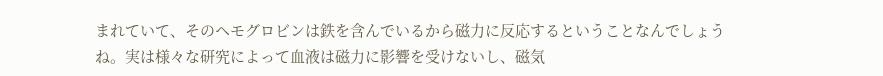まれていて、そのヘモグロビンは鉄を含んでいるから磁力に反応するということなんでしょうね。実は様々な研究によって血液は磁力に影響を受けないし、磁気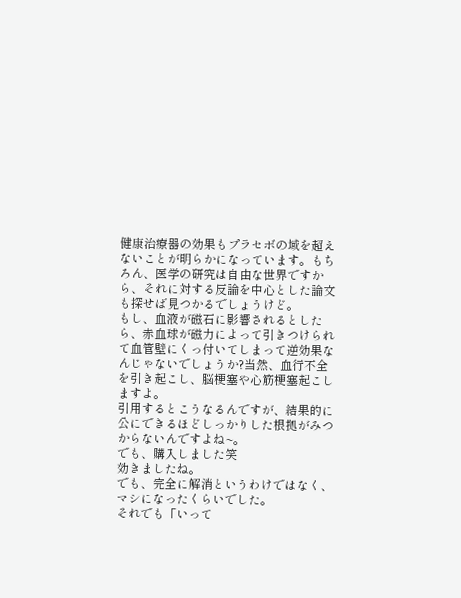健康治療器の効果もプラセボの域を超えないことが明らかになっています。もちろん、医学の研究は自由な世界ですから、それに対する反論を中心とした論文も探せば見つかるでしょうけど。
もし、血液が磁石に影響されるとしたら、赤血球が磁力によって引きつけられて血管壁にくっ付いてしまって逆効果なんじゃないでしょうか?当然、血行不全を引き起こし、脳梗塞や心筋梗塞起こしますよ。
引用するとこうなるんですが、結果的に公にできるほどしっかりした根拠がみつからないんですよね~。
でも、購入しました笑
効きましたね。
でも、完全に解消というわけではなく、マシになったくらいでした。
それでも「いって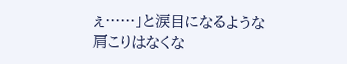ぇ……」と涙目になるような肩こりはなくな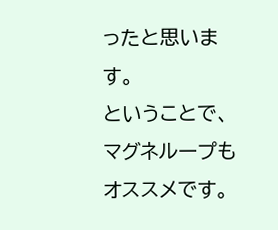ったと思います。
ということで、マグネループもオススメです。